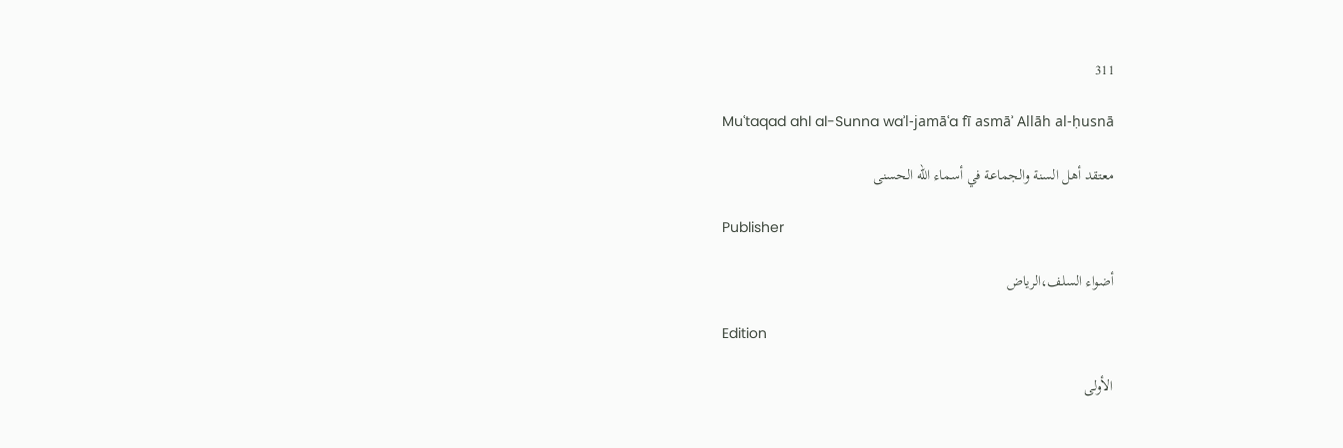311

Muʿtaqad ahl al-Sunna waʾl-jamāʿa fī asmāʾ Allāh al-ḥusnā

معتقد أهل السنة والجماعة في أسماء الله الحسنى

Publisher

أضواء السلف،الرياض

Edition

الأولى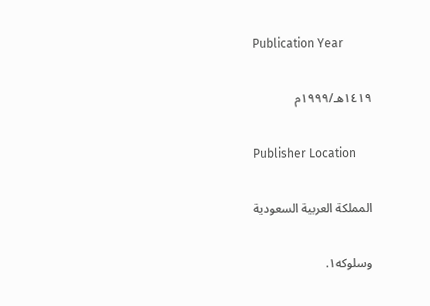Publication Year

١٤١٩هـ/١٩٩٩م

Publisher Location

المملكة العربية السعودية

وسلوكه١.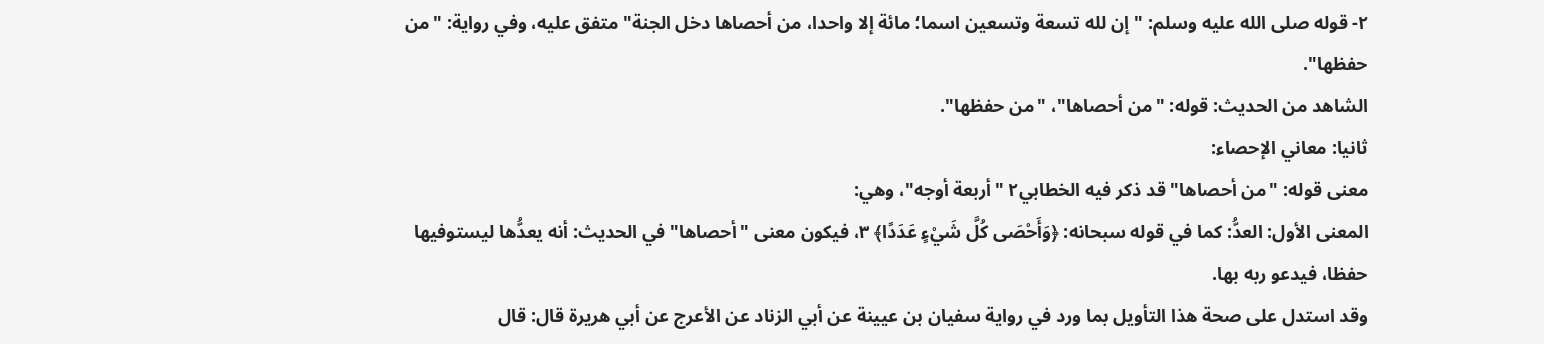٢- قوله صلى الله عليه وسلم: "إن لله تسعة وتسعين اسما؛ مائة إلا واحدا، من أحصاها دخل الجنة" متفق عليه، وفي رواية: "من حفظها".
الشاهد من الحديث: قوله: "من أحصاها"، "من حفظها".
ثانيا: معاني الإحصاء:
معنى قوله: "من أحصاها" قد ذكر فيه الخطابي٢ "أربعة أوجه"، وهي:
المعنى الأول: العدُّ: كما في قوله سبحانه: ﴿وَأَحْصَى كُلَّ شَيْءٍ عَدَدًا﴾ ٣، فيكون معنى "أحصاها" في الحديث: أنه يعدُّها ليستوفيها حفظا، فيدعو ربه بها.
وقد استدل على صحة هذا التأويل بما ورد في رواية سفيان بن عيينة عن أبي الزناد عن الأعرج عن أبي هريرة قال: قال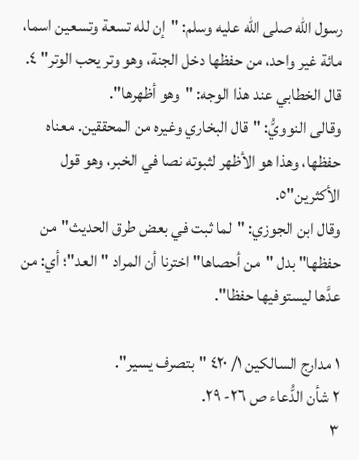رسول الله صلى الله عليه وسلم: "إن لله تسعة وتسعين اسما، مائة غير واحد، من حفظها دخل الجنة، وهو وتر يحب الوتر" ٤.
قال الخطابي عند هذا الوجه: "وهو أظهرها".
وقالى النوويُّ: "قال البخاري وغيره من المحققين. معناه حفظها، وهذا هو الأظهر لثبوته نصا في الخبر، وهو قول الأكثرين"٥.
وقال ابن الجوزي: "لما ثبت في بعض طرق الحديث"من حفظها" بدل "من أحصاها" اخترنا أن المراد "العد"؛ أي: من عدَّها ليستوفيها حفظا".

١ مدارج السالكين ١/ ٤٢٠ "بتصرف يسير".
٢ شأن الدُّعاء ص ٢٦- ٢٩.
٣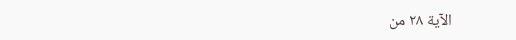الآية ٢٨ من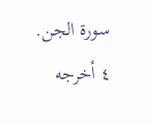سورة الجن.
٤ أخرجه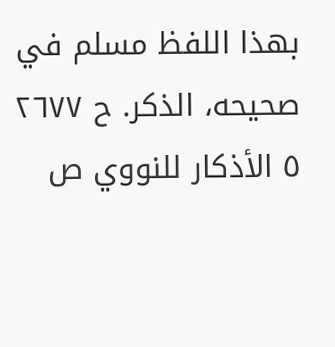بهذا اللفظ مسلم في صحيحه، الذكر. ح ٢٦٧٧
٥ الأذكار للنووي ص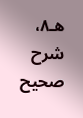هـ٨، شرح صحيح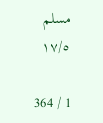مسلم ١٧/٥

1 / 364